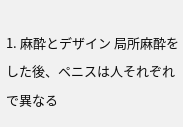1. 麻酔とデザイン 局所麻酔をした後、ペニスは人それぞれで異なる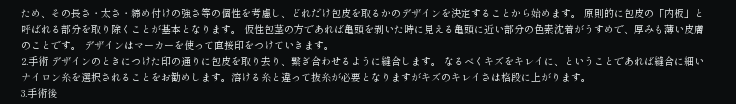ため、その長さ・太さ・締め付けの強さ等の個性を考慮し、どれだけ包皮を取るかのデザインを決定することから始めます。 原則的に包皮の「内板」と呼ばれる部分を取り除くことが基本となります。 仮性包茎の方であれば亀頭を剥いた時に見える亀頭に近い部分の色素沈着がうすめで、厚みも薄い皮膚のことです。 デザインはマーカーを使って直接印をつけていきます。
2.手術 デザインのときにつけた印の通りに包皮を取り去り、繋ぎ合わせるように縫合します。 なるべくキズをキレイに、ということであれば縫合に細いナイロン糸を選択されることをお勧めします。溶ける糸と違って抜糸が必要となりますがキズのキレイさは格段に上がります。
3.手術後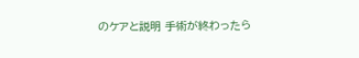のケアと説明 手術が終わったら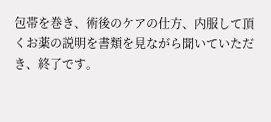包帯を巻き、術後のケアの仕方、内服して頂くお薬の説明を書類を見ながら聞いていただき、終了です。